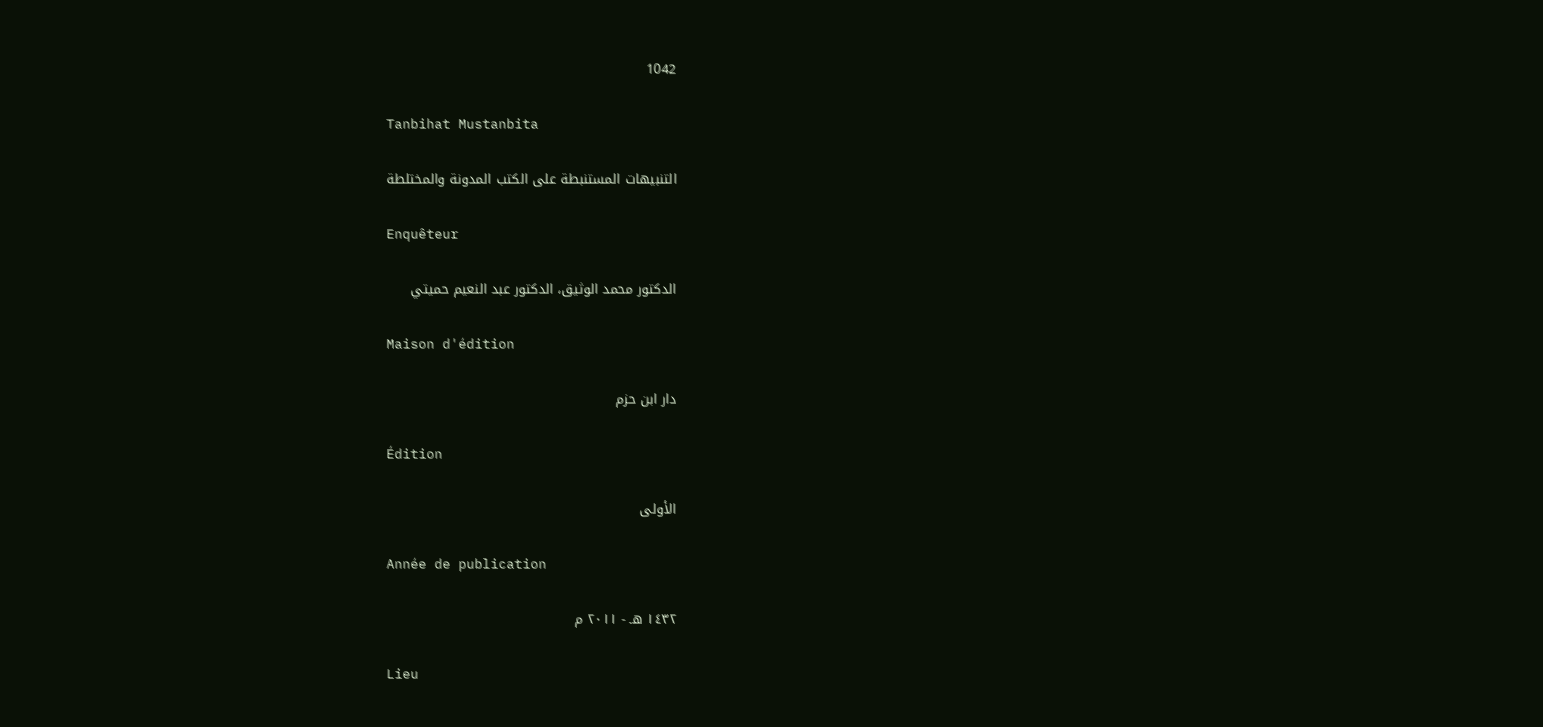1042

Tanbihat Mustanbita

التنبيهات المستنبطة على الكتب المدونة والمختلطة

Enquêteur

الدكتور محمد الوثيق، الدكتور عبد النعيم حميتي

Maison d'édition

دار ابن حزم

Édition

الأولى

Année de publication

١٤٣٢ هـ - ٢٠١١ م

Lieu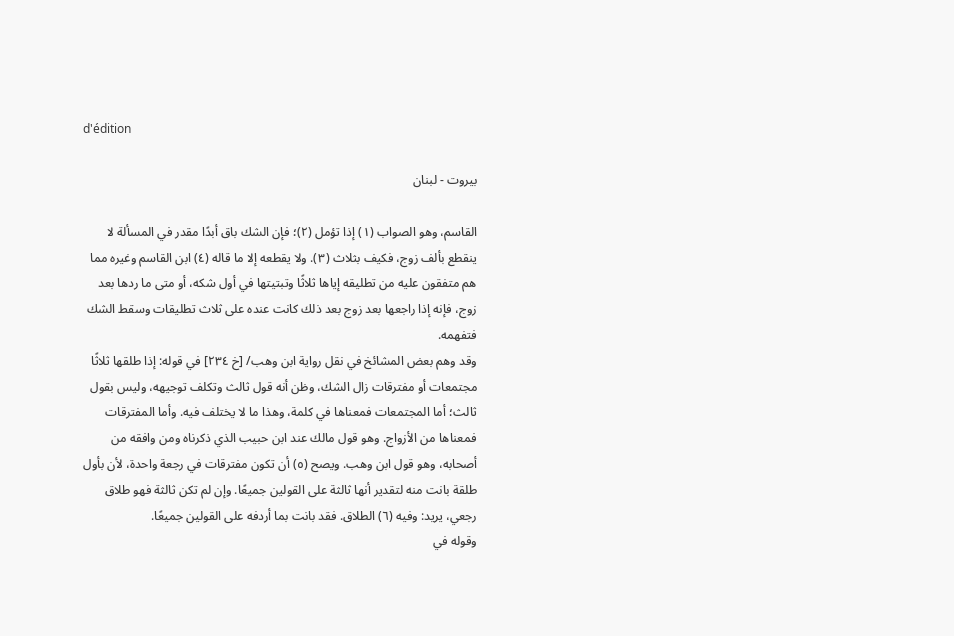d'édition

بيروت - لبنان

القاسم، وهو الصواب (١) إذا تؤمل (٢)؛ فإن الشك باق أبدًا مقدر في المسألة لا ينقطع بألف زوج، فكيف بثلاث (٣). ولا يقطعه إلا ما قاله (٤) ابن القاسم وغيره مما هم متفقون عليه من تطليقه إياها ثلاثًا وتبتيتها في أول شكه، أو متى ما ردها بعد زوج، فإنه إذا راجعها بعد زوج بعد ذلك كانت عنده على ثلاث تطليقات وسقط الشك فتفهمه.
وقد وهم بعض المشائخ في نقل رواية ابن وهب/ [خ ٢٣٤] في قوله: إذا طلقها ثلاثًا مجتمعات أو مفترقات زال الشك، وظن أنه قول ثالث وتكلف توجيهه، وليس بقول ثالث؛ أما المجتمعات فمعناها في كلمة، وهذا ما لا يختلف فيه. وأما المفترقات فمعناها من الأزواج. وهو قول مالك عند ابن حبيب الذي ذكرناه ومن وافقه من أصحابه، وهو قول ابن وهب. ويصح (٥) أن تكون مفترقات في رجعة واحدة، لأن بأول طلقة بانت منه لتقدير أنها ثالثة على القولين جميعًا. وإن لم تكن ثالثة فهو طلاق رجعي، يريد: وفيه (٦) الطلاق. فقد بانت بما أردفه على القولين جميعًا.
وقوله في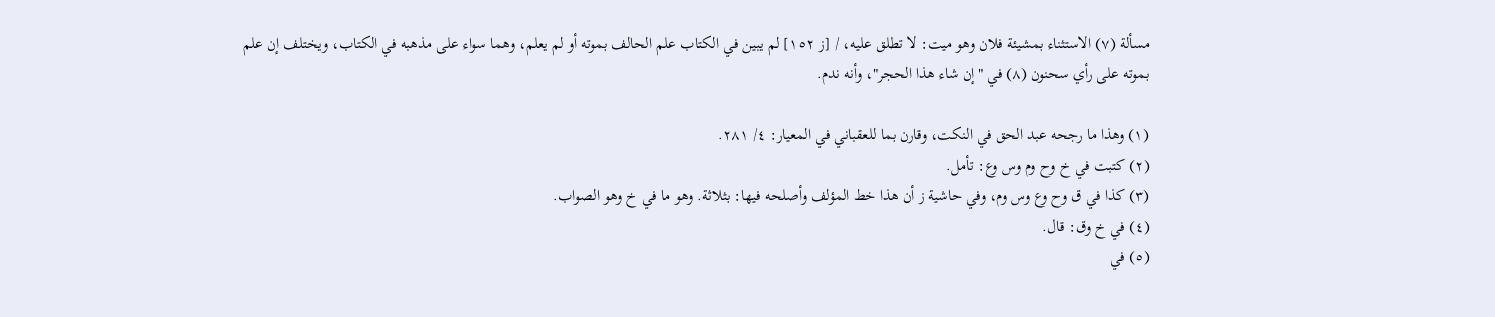مسألة (٧) الاستثناء بمشيئة فلان وهو ميت: لا تطلق عليه، / [ز ١٥٢] لم يبين في الكتاب علم الحالف بموته أو لم يعلم، وهما سواء على مذهبه في الكتاب، ويختلف إن علم بموته على رأي سحنون (٨) في "إن شاء هذا الحجر"، وأنه ندم.

(١) وهذا ما رجحه عبد الحق في النكت، وقارن بما للعقباني في المعيار: ٤/ ٢٨١.
(٢) كتبت في خ وح وم وس وع: تأمل.
(٣) كذا في ق وح وع وس وم، وفي حاشية ز أن هذا خط المؤلف وأصلحه فيها: بثلاثة. وهو ما في خ وهو الصواب.
(٤) في خ وق: قال.
(٥) في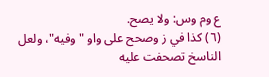ع وم وس: ولا يصح.
(٦) كذا في ز وصحح على واو "وفيه"، ولعل الناسخ تصحفت عليه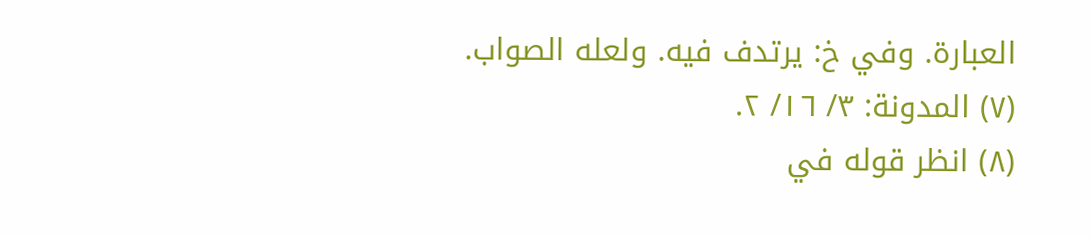العبارة. وفي خ: يرتدف فيه. ولعله الصواب.
(٧) المدونة: ٣/ ١٦/ ٢.
(٨) انظر قوله في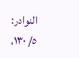النوادر: ٥/ ١٣٠،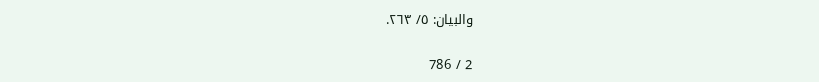والبيان: ٥/ ٢٦٣.

2 / 786